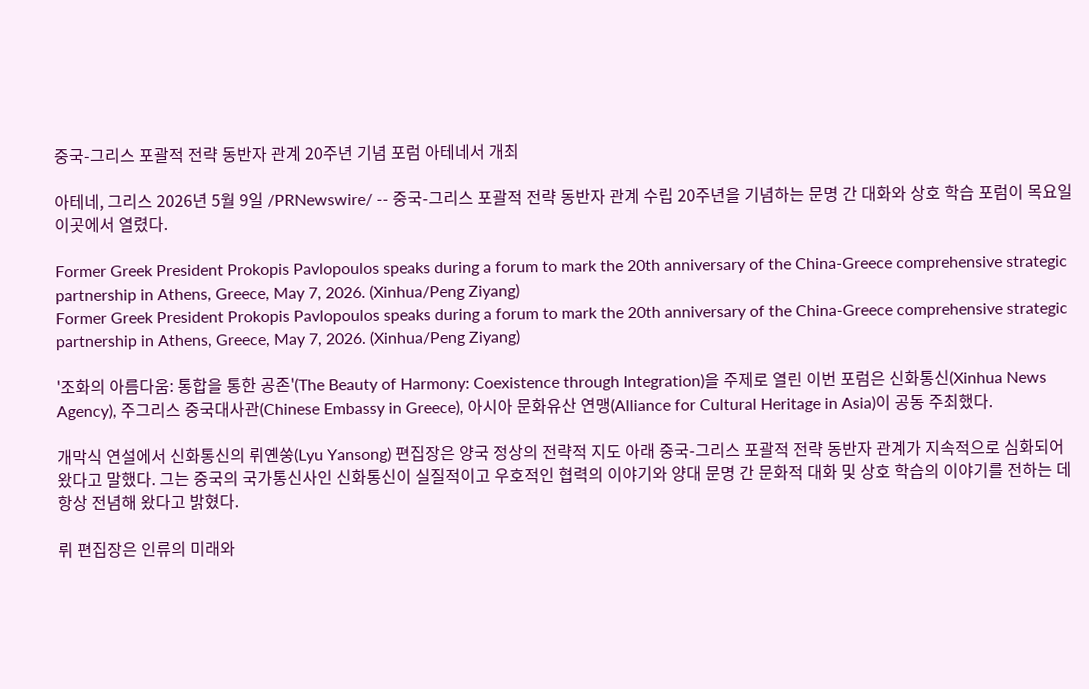중국-그리스 포괄적 전략 동반자 관계 20주년 기념 포럼 아테네서 개최

아테네, 그리스 2026년 5월 9일 /PRNewswire/ -- 중국-그리스 포괄적 전략 동반자 관계 수립 20주년을 기념하는 문명 간 대화와 상호 학습 포럼이 목요일 이곳에서 열렸다.

Former Greek President Prokopis Pavlopoulos speaks during a forum to mark the 20th anniversary of the China-Greece comprehensive strategic partnership in Athens, Greece, May 7, 2026. (Xinhua/Peng Ziyang)
Former Greek President Prokopis Pavlopoulos speaks during a forum to mark the 20th anniversary of the China-Greece comprehensive strategic partnership in Athens, Greece, May 7, 2026. (Xinhua/Peng Ziyang)

'조화의 아름다움: 통합을 통한 공존'(The Beauty of Harmony: Coexistence through Integration)을 주제로 열린 이번 포럼은 신화통신(Xinhua News Agency), 주그리스 중국대사관(Chinese Embassy in Greece), 아시아 문화유산 연맹(Alliance for Cultural Heritage in Asia)이 공동 주최했다.

개막식 연설에서 신화통신의 뤼옌쑹(Lyu Yansong) 편집장은 양국 정상의 전략적 지도 아래 중국-그리스 포괄적 전략 동반자 관계가 지속적으로 심화되어 왔다고 말했다. 그는 중국의 국가통신사인 신화통신이 실질적이고 우호적인 협력의 이야기와 양대 문명 간 문화적 대화 및 상호 학습의 이야기를 전하는 데 항상 전념해 왔다고 밝혔다.

뤼 편집장은 인류의 미래와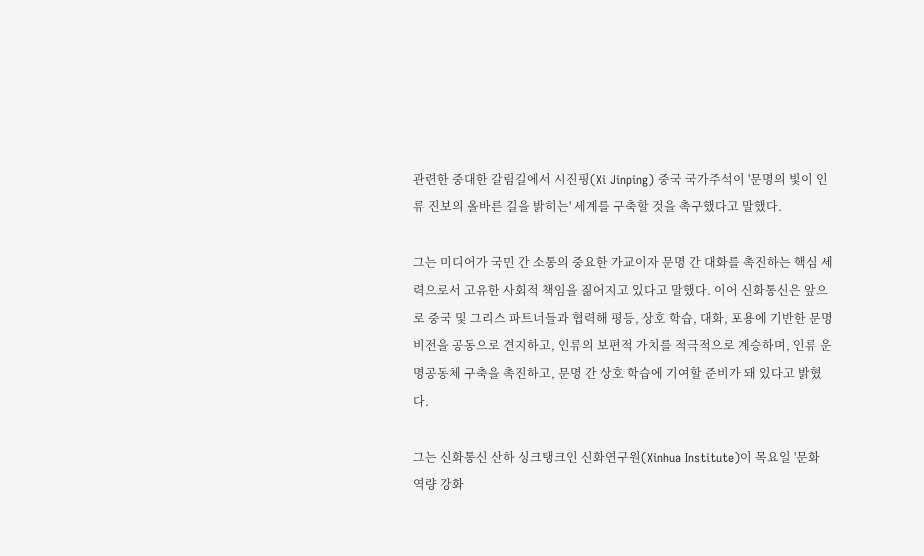관련한 중대한 갈림길에서 시진핑(Xi Jinping) 중국 국가주석이 '문명의 빛이 인류 진보의 올바른 길을 밝히는' 세계를 구축할 것을 촉구했다고 말했다.

그는 미디어가 국민 간 소통의 중요한 가교이자 문명 간 대화를 촉진하는 핵심 세력으로서 고유한 사회적 책임을 짊어지고 있다고 말했다. 이어 신화통신은 앞으로 중국 및 그리스 파트너들과 협력해 평등, 상호 학습, 대화, 포용에 기반한 문명 비전을 공동으로 견지하고, 인류의 보편적 가치를 적극적으로 계승하며, 인류 운명공동체 구축을 촉진하고, 문명 간 상호 학습에 기여할 준비가 돼 있다고 밝혔다.

그는 신화통신 산하 싱크탱크인 신화연구원(Xinhua Institute)이 목요일 '문화 역량 강화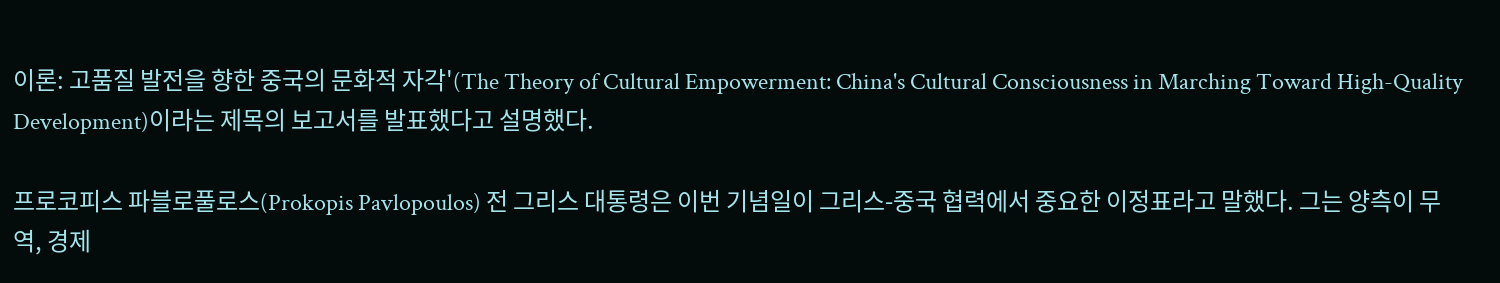이론: 고품질 발전을 향한 중국의 문화적 자각'(The Theory of Cultural Empowerment: China's Cultural Consciousness in Marching Toward High-Quality Development)이라는 제목의 보고서를 발표했다고 설명했다.

프로코피스 파블로풀로스(Prokopis Pavlopoulos) 전 그리스 대통령은 이번 기념일이 그리스-중국 협력에서 중요한 이정표라고 말했다. 그는 양측이 무역, 경제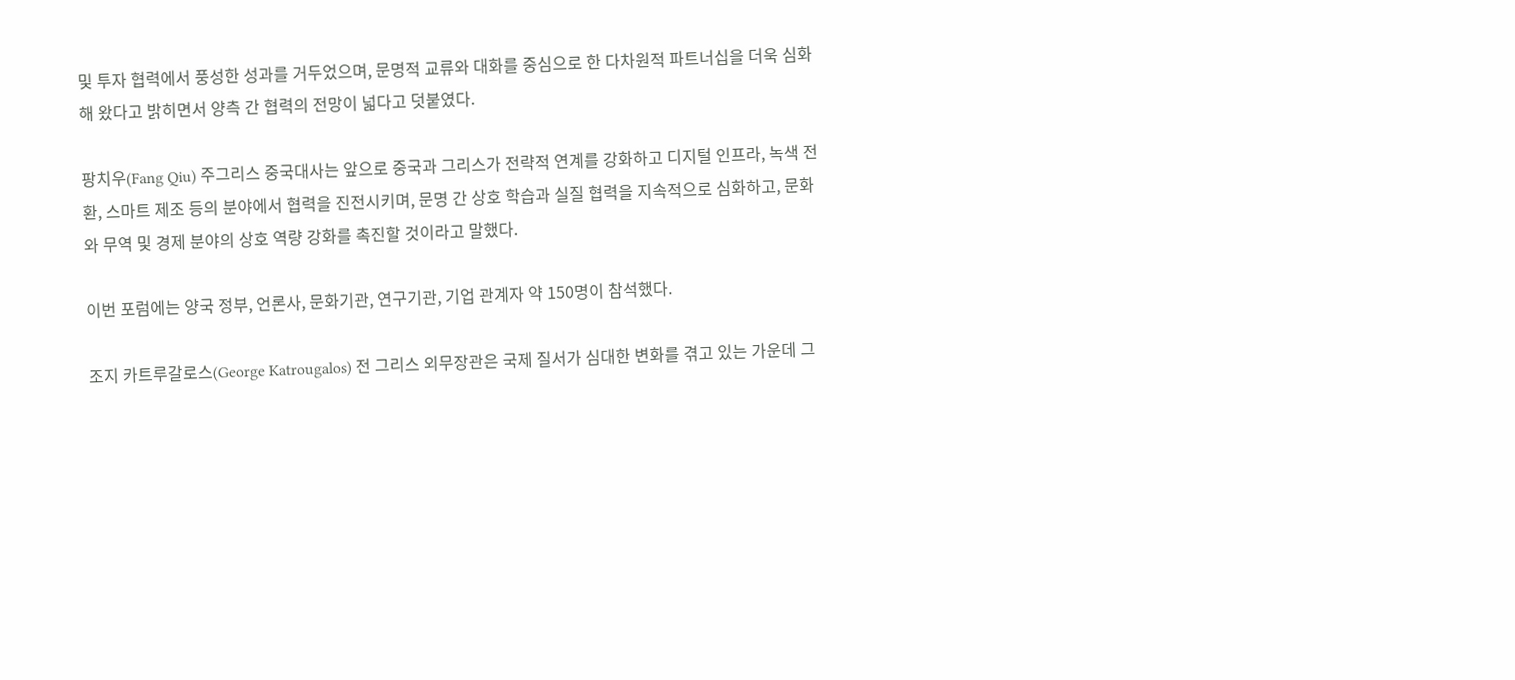및 투자 협력에서 풍성한 성과를 거두었으며, 문명적 교류와 대화를 중심으로 한 다차원적 파트너십을 더욱 심화해 왔다고 밝히면서 양측 간 협력의 전망이 넓다고 덧붙였다.

팡치우(Fang Qiu) 주그리스 중국대사는 앞으로 중국과 그리스가 전략적 연계를 강화하고 디지털 인프라, 녹색 전환, 스마트 제조 등의 분야에서 협력을 진전시키며, 문명 간 상호 학습과 실질 협력을 지속적으로 심화하고, 문화와 무역 및 경제 분야의 상호 역량 강화를 촉진할 것이라고 말했다.

이번 포럼에는 양국 정부, 언론사, 문화기관, 연구기관, 기업 관계자 약 150명이 참석했다.

조지 카트루갈로스(George Katrougalos) 전 그리스 외무장관은 국제 질서가 심대한 변화를 겪고 있는 가운데 그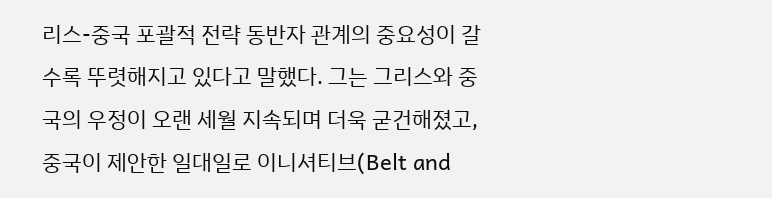리스-중국 포괄적 전략 동반자 관계의 중요성이 갈수록 뚜렷해지고 있다고 말했다. 그는 그리스와 중국의 우정이 오랜 세월 지속되며 더욱 굳건해졌고, 중국이 제안한 일대일로 이니셔티브(Belt and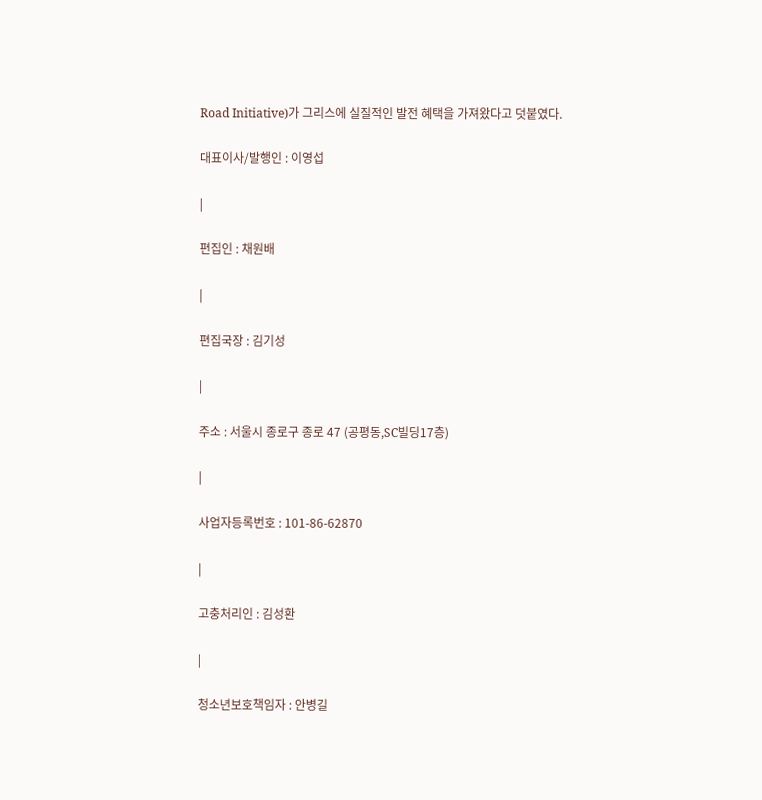Road Initiative)가 그리스에 실질적인 발전 혜택을 가져왔다고 덧붙였다.

대표이사/발행인 : 이영섭

|

편집인 : 채원배

|

편집국장 : 김기성

|

주소 : 서울시 종로구 종로 47 (공평동,SC빌딩17층)

|

사업자등록번호 : 101-86-62870

|

고충처리인 : 김성환

|

청소년보호책임자 : 안병길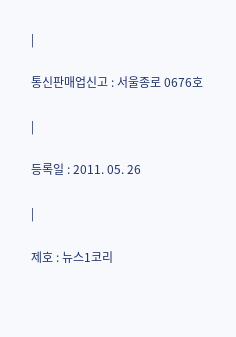|

통신판매업신고 : 서울종로 0676호

|

등록일 : 2011. 05. 26

|

제호 : 뉴스1코리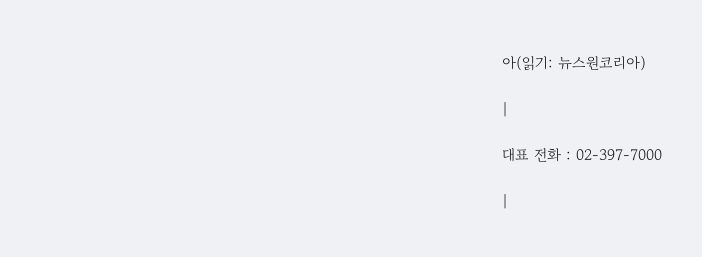아(읽기: 뉴스원코리아)

|

대표 전화 : 02-397-7000

|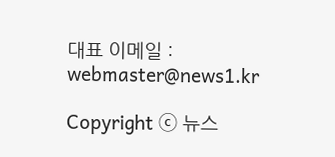대표 이메일 : webmaster@news1.kr

Copyright ⓒ 뉴스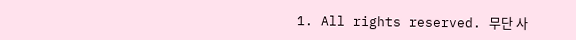1. All rights reserved. 무단 사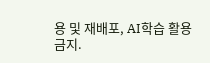용 및 재배포, AI학습 활용 금지.